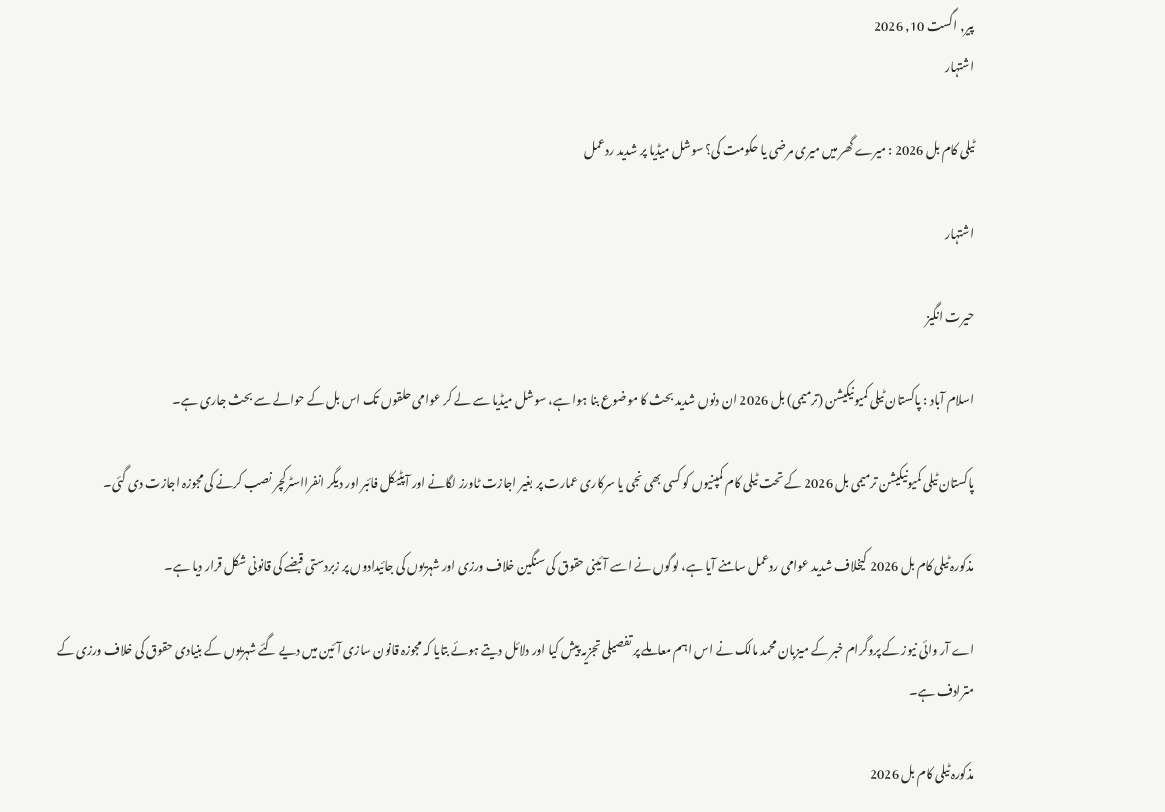پیر, اگست 10, 2026
اشتہار

ٹیلی کام بل 2026 : میرے گھر میں میری مرضی یا حکومت کی؟ سوشل میڈیا پر شدید ردعمل

اشتہار

حیرت انگیز

اسلام آباد : پاکستان ٹیلی کمیونیکیشن (ترمیمی) بل 2026 ان دنوں شدید بحث کا موضوع بنا ہوا ہے، سوشل میڈیا سے لے کر عوامی حلقوں تک اس بل کے حوالے سے بحث جاری ہے۔

پاکستان ٹیلی کمیونیکیشن ترمیمی بل 2026 کے تحت ٹیلی کام کمپنیوں کو کسی بھی نجی یا سرکاری عمارت پر بغیر اجازت ٹاورز لگانے اور آپٹیکل فائبر اور دیگر انفرااسٹرکچر نصب کرنے کی مجوزہ اجازت دی گئی۔

مذکورہ ٹیلی کام بل 2026 کیخلاف شدید عوامی ردعمل سامنے آیا ہے، لوگوں نے اسے آئینی حقوق کی سنگین خلاف ورزی اور شہریوں کی جائیدادوں پر زبردستی قبضے کی قانونی شکل قرار دیا ہے۔

اے آر وائی نیوز کے پروگرام خبر کے میزبان محمد مالک نے اس اہم معاملے پر تفصیلی تجزیہ پیش کیا اور دلائل دیتے ہوئے بتایا کہ مجوزہ قانون سازی آئین میں دیے گئے شہریوں کے بنیادی حقوق کی خلاف ورزی کے مترادف ہے۔

مذکورہ ٹیلی کام بل 2026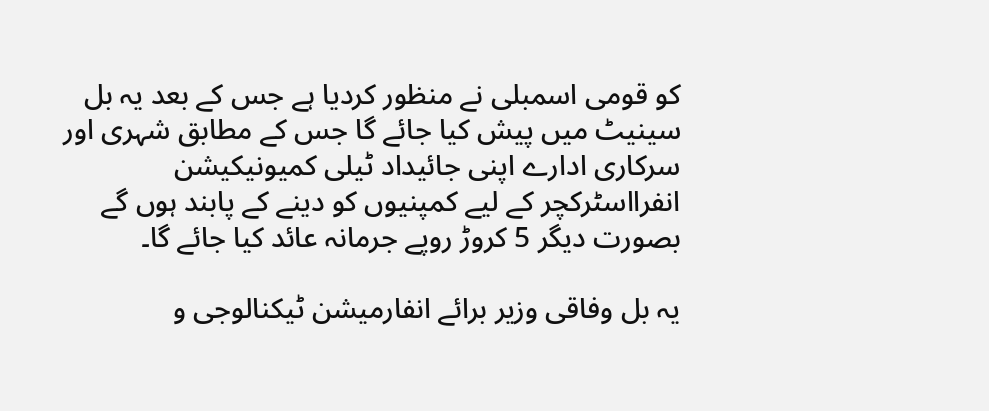کو قومی اسمبلی نے منظور کردیا ہے جس کے بعد یہ بل سینیٹ میں پیش کیا جائے گا جس کے مطابق شہری اور سرکاری ادارے اپنی جائیداد ٹیلی کمیونیکیشن انفرااسٹرکچر کے لیے کمپنیوں کو دینے کے پابند ہوں گے بصورت دیگر 5 کروڑ روپے جرمانہ عائد کیا جائے گا۔

یہ بل وفاقی وزیر برائے انفارمیشن ٹیکنالوجی و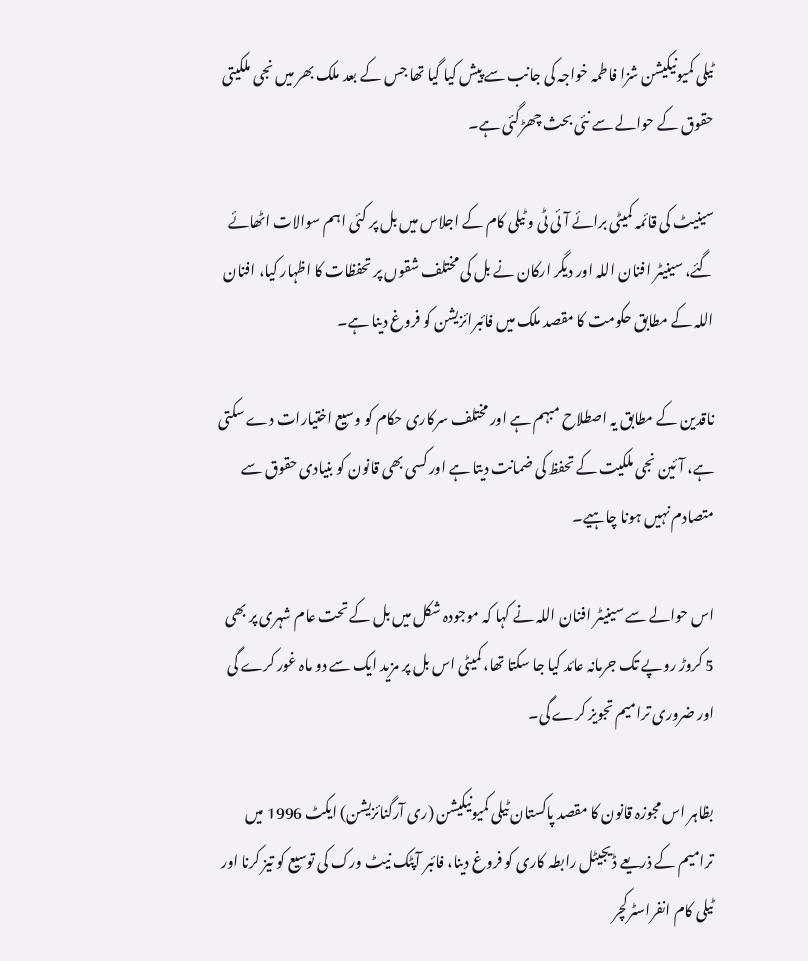ٹیلی کمیونیکیشن شزا فاطمہ خواجہ کی جانب سے پیش کیا گیا تھا جس کے بعد ملک بھر میں نجی ملکیتی حقوق کے حوالے سے نئی بحث چھڑگئی ہے۔

سینیٹ کی قائمہ کمیٹی برائے آئی ٹی و ٹیلی کام کے اجلاس میں بل پر کئی اہم سوالات اٹھائے گئے، سینیٹر افنان اللہ اور دیگر ارکان نے بل کی مختلف شقوں پر تحفظات کا اظہار کیا، افنان اللہ کے مطابق حکومت کا مقصد ملک میں فائبرائزیشن کو فروغ دینا ہے۔

ناقدین کے مطابق یہ اصطلاح مبہم ہے اور مختلف سرکاری حکام کو وسیع اختیارات دے سکتی ہے، آئین نجی ملکیت کے تحفظ کی ضمانت دیتا ہے اور کسی بھی قانون کو بنیادی حقوق سے متصادم نہیں ہونا چاہیے۔

اس حوالے سے سینیٹر افنان اللہ نے کہا کہ موجودہ شکل میں بل کے تحت عام شہری پر بھی 5 کروڑ روپے تک جرمانہ عائد کیا جا سکتا تھا، کمیٹی اس بل پر مزید ایک سے دو ماہ غور کرے گی اور ضروری ترامیم تجویز کرے گی۔

بظاہر اس مجوزہ قانون کا مقصد پاکستان ٹیلی کمیونیکیشن (ری آرگنائزیشن) ایکٹ 1996 میں ترامیم کے ذریعے ڈیجیٹل رابطہ کاری کو فروغ دینا، فائبر آپٹک نیٹ ورک کی توسیع کو تیز کرنا اور ٹیلی کام انفراسٹرکچر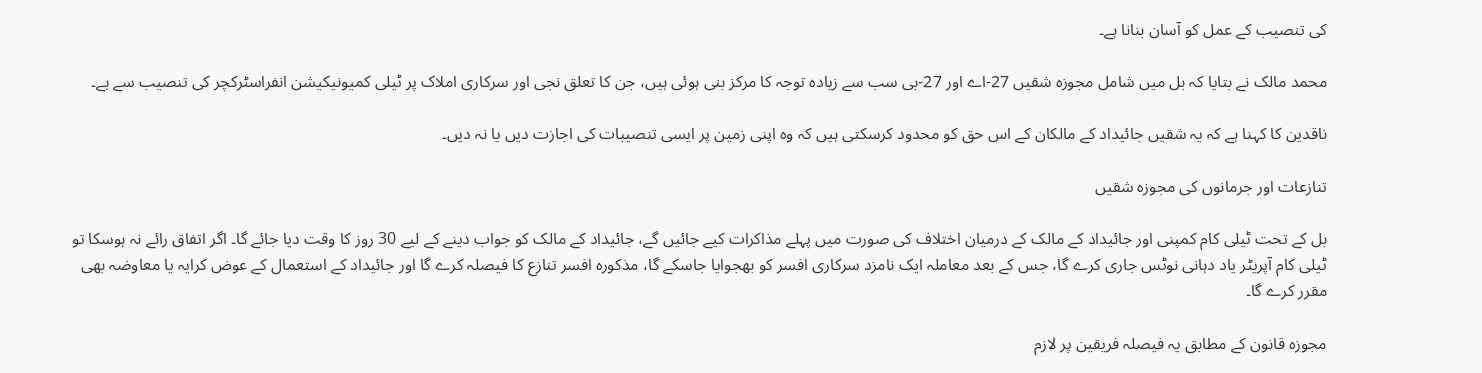کی تنصیب کے عمل کو آسان بنانا ہے۔

محمد مالک نے بتایا کہ بل میں شامل مجوزہ شقیں 27-اے اور 27-بی سب سے زیادہ توجہ کا مرکز بنی ہوئی ہیں، جن کا تعلق نجی اور سرکاری املاک پر ٹیلی کمیونیکیشن انفراسٹرکچر کی تنصیب سے ہے۔

ناقدین کا کہنا ہے کہ یہ شقیں جائیداد کے مالکان کے اس حق کو محدود کرسکتی ہیں کہ وہ اپنی زمین پر ایسی تنصیبات کی اجازت دیں یا نہ دیں۔

تنازعات اور جرمانوں کی مجوزہ شقیں

بل کے تحت ٹیلی کام کمپنی اور جائیداد کے مالک کے درمیان اختلاف کی صورت میں پہلے مذاکرات کیے جائیں گے، جائیداد کے مالک کو جواب دینے کے لیے 30 روز کا وقت دیا جائے گا۔ اگر اتفاق رائے نہ ہوسکا تو ٹیلی کام آپریٹر یاد دہانی نوٹس جاری کرے گا، جس کے بعد معاملہ ایک نامزد سرکاری افسر کو بھجوایا جاسکے گا، مذکورہ افسر تنازع کا فیصلہ کرے گا اور جائیداد کے استعمال کے عوض کرایہ یا معاوضہ بھی مقرر کرے گا۔

مجوزہ قانون کے مطابق یہ فیصلہ فریقین پر لازم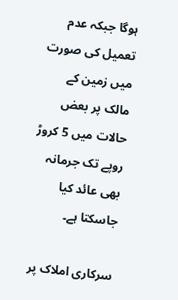ہوگا جبکہ عدم تعمیل کی صورت میں زمین کے مالک پر بعض حالات میں 5 کروڑ روپے تک جرمانہ بھی عائد کیا جاسکتا ہے۔

سرکاری املاک پر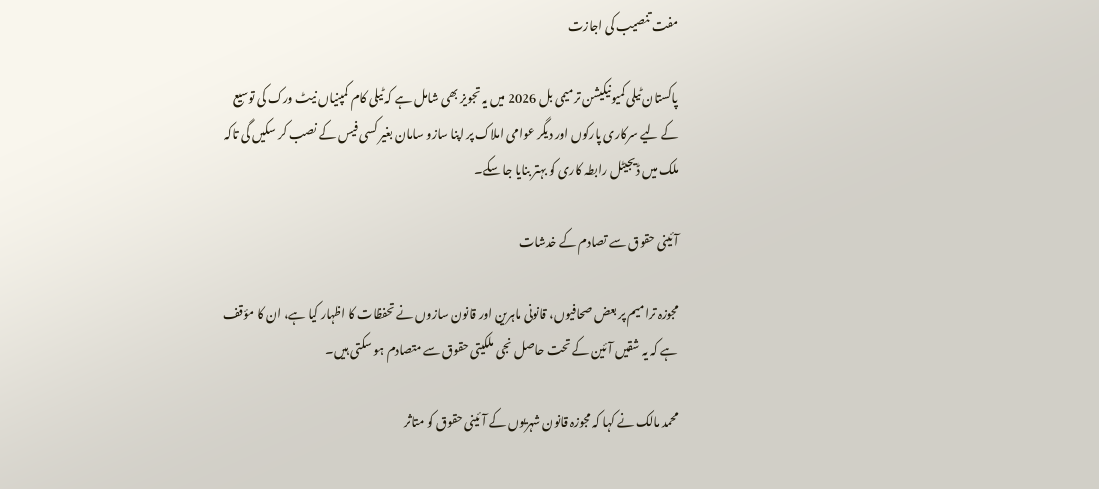مفت تنصیب کی اجازت

پاکستان ٹیلی کمیونیکیشن ترمیمی بل 2026 میں یہ تجویز بھی شامل ہے کہ ٹیلی کام کمپنیاں نیٹ ورک کی توسیع کے لیے سرکاری پارکوں اور دیگر عوامی املاک پر اپنا سازو سامان بغیر کسی فیس کے نصب کر سکیں گی تاکہ ملک میں ڈیجیٹل رابطہ کاری کو بہتر بنایا جا سکے۔

آئینی حقوق سے تصادم کے خدشات

مجوزہ ترامیم پر بعض صحافیوں، قانونی ماہرین اور قانون سازوں نے تحفظات کا اظہار کیا ہے، ان کا مؤقف ہے کہ یہ شقیں آئین کے تحت حاصل نجی ملکیتی حقوق سے متصادم ہو سکتی ہیں۔

محمد مالک نے کہا کہ مجوزہ قانون شہریوں کے آئینی حقوق کو متاثر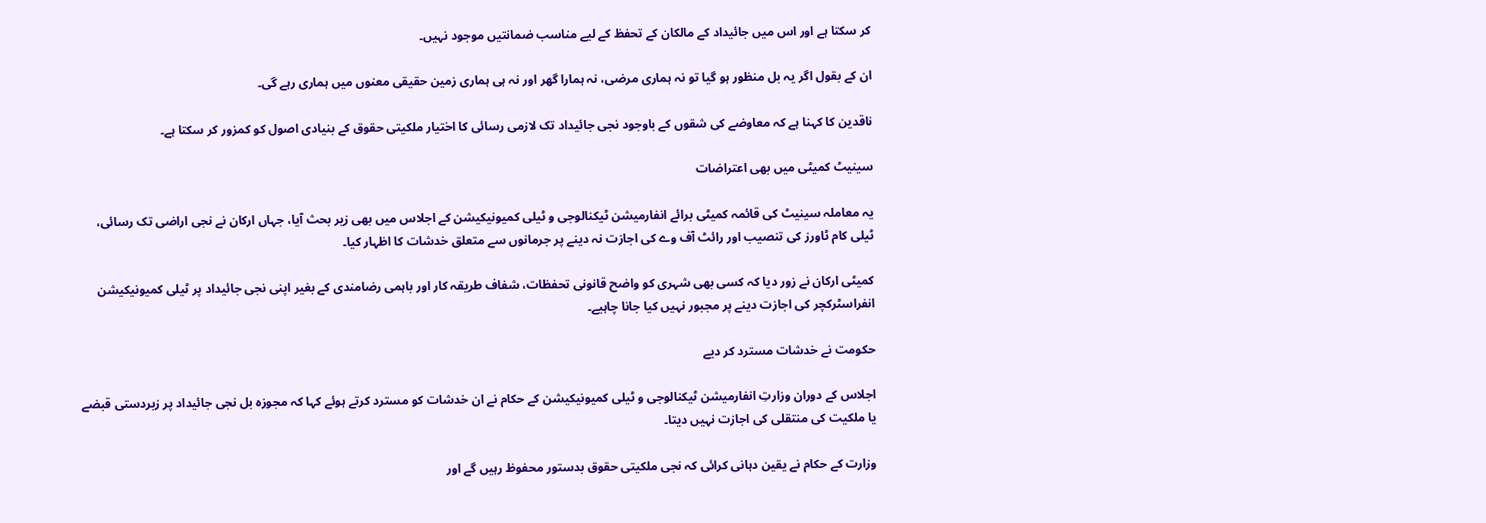کر سکتا ہے اور اس میں جائیداد کے مالکان کے تحفظ کے لیے مناسب ضمانتیں موجود نہیں۔

ان کے بقول اگر یہ بل منظور ہو گیا تو نہ ہماری مرضی، نہ ہمارا گھر اور نہ ہی ہماری زمین حقیقی معنوں میں ہماری رہے گی۔

ناقدین کا کہنا ہے کہ معاوضے کی شقوں کے باوجود نجی جائیداد تک لازمی رسائی کا اختیار ملکیتی حقوق کے بنیادی اصول کو کمزور کر سکتا ہے۔

سینیٹ کمیٹی میں بھی اعتراضات

یہ معاملہ سینیٹ کی قائمہ کمیٹی برائے انفارمیشن ٹیکنالوجی و ٹیلی کمیونیکیشن کے اجلاس میں بھی زیر بحث آیا، جہاں ارکان نے نجی اراضی تک رسائی، ٹیلی کام ٹاورز کی تنصیب اور رائٹ آف وے کی اجازت نہ دینے پر جرمانوں سے متعلق خدشات کا اظہار کیا۔

کمیٹی ارکان نے زور دیا کہ کسی بھی شہری کو واضح قانونی تحفظات، شفاف طریقہ کار اور باہمی رضامندی کے بغیر اپنی نجی جائیداد پر ٹیلی کمیونیکیشن انفراسٹرکچر کی اجازت دینے پر مجبور نہیں کیا جانا چاہیے۔

حکومت نے خدشات مسترد کر دیے

اجلاس کے دوران وزارتِ انفارمیشن ٹیکنالوجی و ٹیلی کمیونیکیشن کے حکام نے ان خدشات کو مسترد کرتے ہوئے کہا کہ مجوزہ بل نجی جائیداد پر زبردستی قبضے یا ملکیت کی منتقلی کی اجازت نہیں دیتا۔

وزارت کے حکام نے یقین دہانی کرائی کہ نجی ملکیتی حقوق بدستور محفوظ رہیں گے اور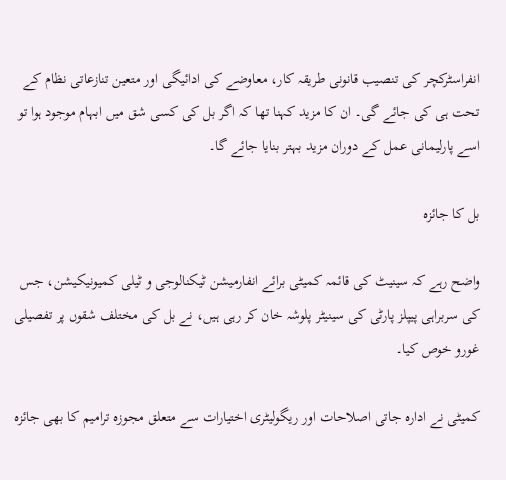انفراسٹرکچر کی تنصیب قانونی طریقہ کار، معاوضے کی ادائیگی اور متعین تنازعاتی نظام کے تحت ہی کی جائے گی۔ ان کا مزید کہنا تھا کہ اگر بل کی کسی شق میں ابہام موجود ہوا تو اسے پارلیمانی عمل کے دوران مزید بہتر بنایا جائے گا۔

بل کا جائزہ

واضح رہے کہ سینیٹ کی قائمہ کمیٹی برائے انفارمیشن ٹیکنالوجی و ٹیلی کمیونیکیشن، جس کی سربراہی پیپلز پارٹی کی سینیٹر پلوشہ خان کر رہی ہیں، نے بل کی مختلف شقوں پر تفصیلی غورو خوص کیا۔

کمیٹی نے ادارہ جاتی اصلاحات اور ریگولیٹری اختیارات سے متعلق مجوزہ ترامیم کا بھی جائزہ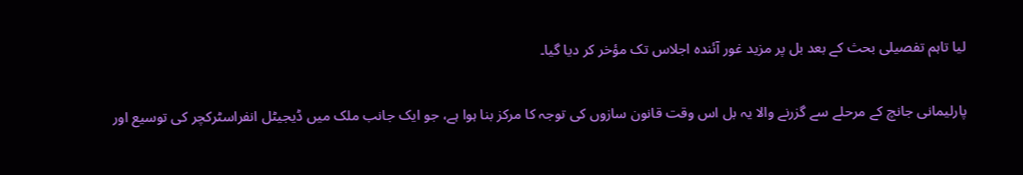لیا تاہم تفصیلی بحث کے بعد بل پر مزید غور آئندہ اجلاس تک مؤخر کر دیا گیا۔

پارلیمانی جانچ کے مرحلے سے گزرنے والا یہ بل اس وقت قانون سازوں کی توجہ کا مرکز بنا ہوا ہے، جو ایک جانب ملک میں ڈیجیٹل انفراسٹرکچر کی توسیع اور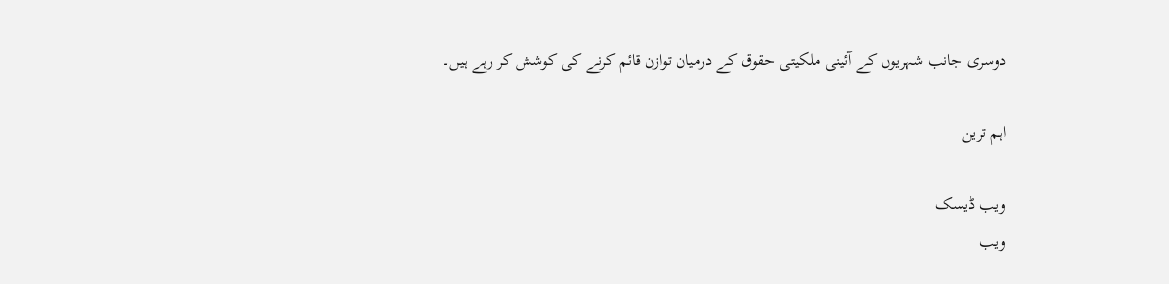دوسری جانب شہریوں کے آئینی ملکیتی حقوق کے درمیان توازن قائم کرنے کی کوشش کر رہے ہیں۔

اہم ترین

ویب ڈیسک
ویب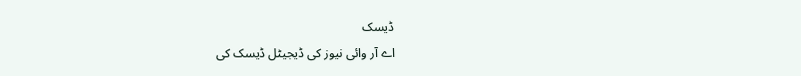ڈیسک
اے آر وائی نیوز کی ڈیجیٹل ڈیسک کی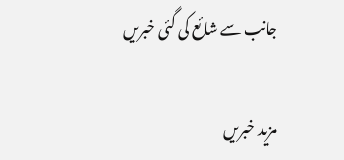جانب سے شائع کی گئی خبریں

مزید خبریں